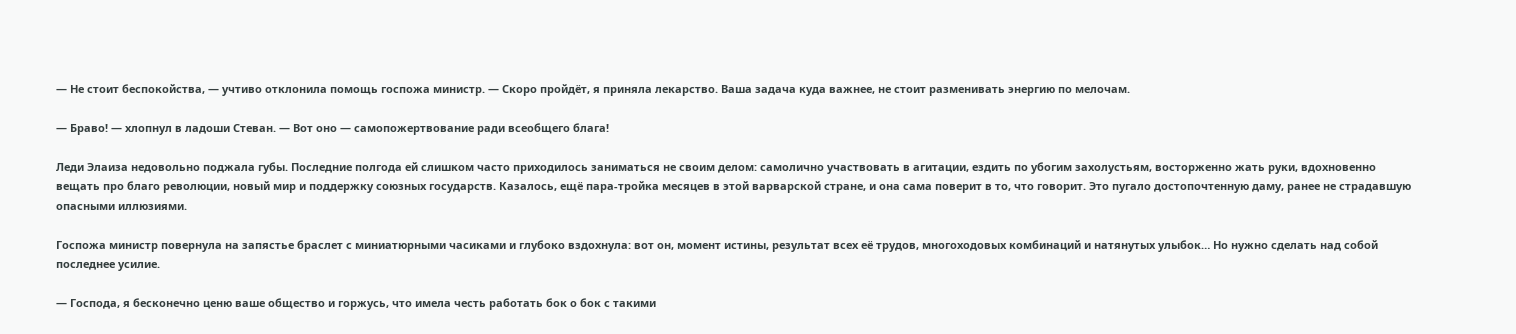— Не стоит беспокойства, — учтиво отклонила помощь госпожа министр. — Скоро пройдёт, я приняла лекарство. Ваша задача куда важнее, не стоит разменивать энергию по мелочам.

— Браво! — хлопнул в ладоши Стеван. — Вот оно — самопожертвование ради всеобщего блага!

Леди Элаиза недовольно поджала губы. Последние полгода ей слишком часто приходилось заниматься не своим делом: самолично участвовать в агитации, ездить по убогим захолустьям, восторженно жать руки, вдохновенно вещать про благо революции, новый мир и поддержку союзных государств. Казалось, ещё пара-тройка месяцев в этой варварской стране, и она сама поверит в то, что говорит. Это пугало достопочтенную даму, ранее не страдавшую опасными иллюзиями.

Госпожа министр повернула на запястье браслет с миниатюрными часиками и глубоко вздохнула: вот он, момент истины, результат всех её трудов, многоходовых комбинаций и натянутых улыбок… Но нужно сделать над собой последнее усилие.

— Господа, я бесконечно ценю ваше общество и горжусь, что имела честь работать бок о бок с такими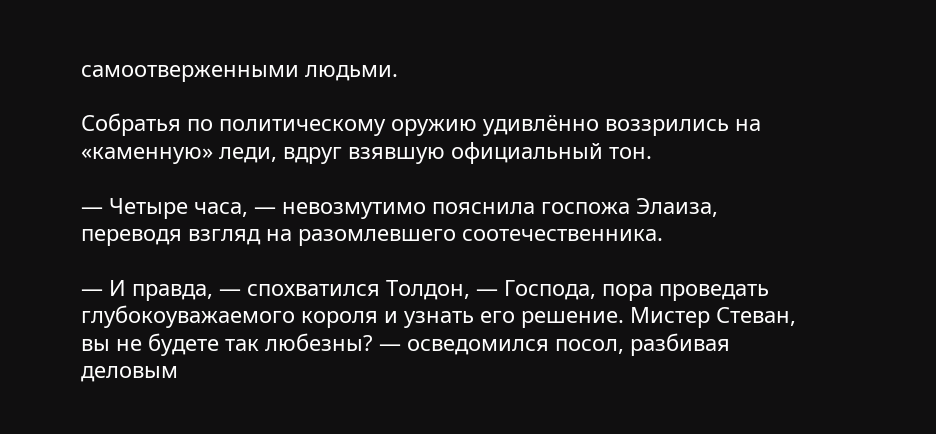самоотверженными людьми.

Собратья по политическому оружию удивлённо воззрились на «каменную» леди, вдруг взявшую официальный тон.

— Четыре часа, — невозмутимо пояснила госпожа Элаиза, переводя взгляд на разомлевшего соотечественника.

— И правда, — спохватился Толдон, — Господа, пора проведать глубокоуважаемого короля и узнать его решение. Мистер Стеван, вы не будете так любезны? — осведомился посол, разбивая деловым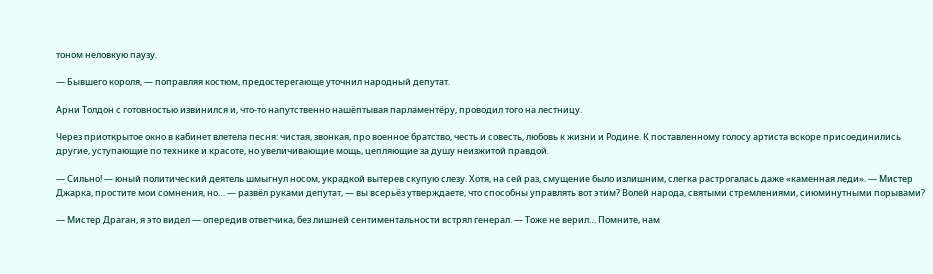тоном неловкую паузу.

— Бывшего короля, — поправляя костюм, предостерегающе уточнил народный депутат.

Арни Толдон с готовностью извинился и, что-то напутственно нашёптывая парламентёру, проводил того на лестницу.

Через приоткрытое окно в кабинет влетела песня: чистая, звонкая, про военное братство, честь и совесть, любовь к жизни и Родине. К поставленному голосу артиста вскоре присоединились другие, уступающие по технике и красоте, но увеличивающие мощь, цепляющие за душу неизжитой правдой.

— Сильно! — юный политический деятель шмыгнул носом, украдкой вытерев скупую слезу. Хотя, на сей раз, смущение было излишним, слегка растрогалась даже «каменная леди». — Мистер Джарка, простите мои сомнения, но… — развёл руками депутат, — вы всерьёз утверждаете, что способны управлять вот этим? Волей народа, святыми стремлениями, сиюминутными порывами?

— Мистер Драган, я это видел — опередив ответчика, без лишней сентиментальности встрял генерал. — Тоже не верил… Помните, нам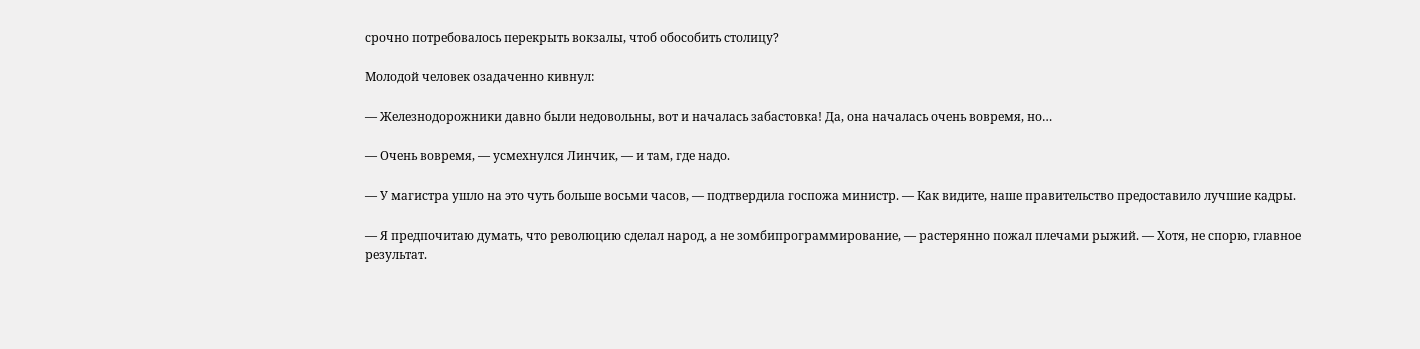срочно потребовалось перекрыть вокзалы, чтоб обособить столицу?

Молодой человек озадаченно кивнул:

— Железнодорожники давно были недовольны, вот и началась забастовка! Да, она началась очень вовремя, но…

— Очень вовремя, — усмехнулся Линчик, — и там, где надо.

— У магистра ушло на это чуть больше восьми часов, — подтвердила госпожа министр. — Как видите, наше правительство предоставило лучшие кадры.

— Я предпочитаю думать, что революцию сделал народ, а не зомбипрограммирование, — растерянно пожал плечами рыжий. — Хотя, не спорю, главное результат.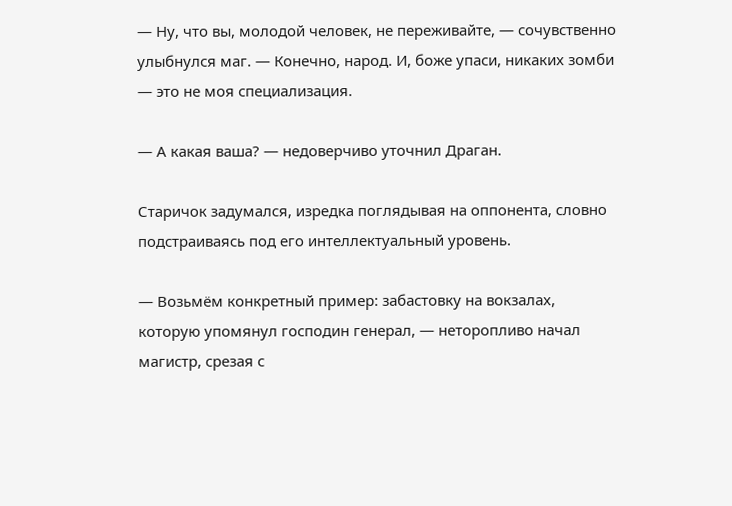— Ну, что вы, молодой человек, не переживайте, — сочувственно улыбнулся маг. — Конечно, народ. И, боже упаси, никаких зомби — это не моя специализация.

— А какая ваша? — недоверчиво уточнил Драган.

Старичок задумался, изредка поглядывая на оппонента, словно подстраиваясь под его интеллектуальный уровень.

— Возьмём конкретный пример: забастовку на вокзалах, которую упомянул господин генерал, — неторопливо начал магистр, срезая с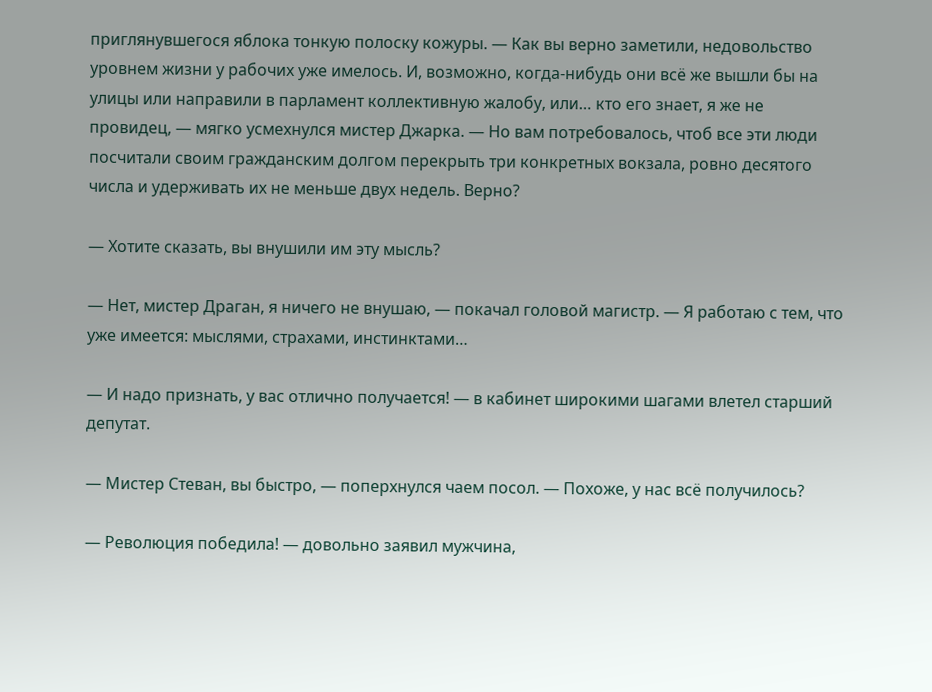приглянувшегося яблока тонкую полоску кожуры. — Как вы верно заметили, недовольство уровнем жизни у рабочих уже имелось. И, возможно, когда-нибудь они всё же вышли бы на улицы или направили в парламент коллективную жалобу, или… кто его знает, я же не провидец, — мягко усмехнулся мистер Джарка. — Но вам потребовалось, чтоб все эти люди посчитали своим гражданским долгом перекрыть три конкретных вокзала, ровно десятого числа и удерживать их не меньше двух недель. Верно?

— Хотите сказать, вы внушили им эту мысль?

— Нет, мистер Драган, я ничего не внушаю, — покачал головой магистр. — Я работаю с тем, что уже имеется: мыслями, страхами, инстинктами…

— И надо признать, у вас отлично получается! — в кабинет широкими шагами влетел старший депутат.

— Мистер Стеван, вы быстро, — поперхнулся чаем посол. — Похоже, у нас всё получилось?

— Революция победила! — довольно заявил мужчина,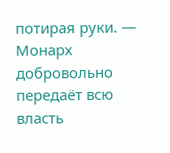потирая руки. — Монарх добровольно передаёт всю власть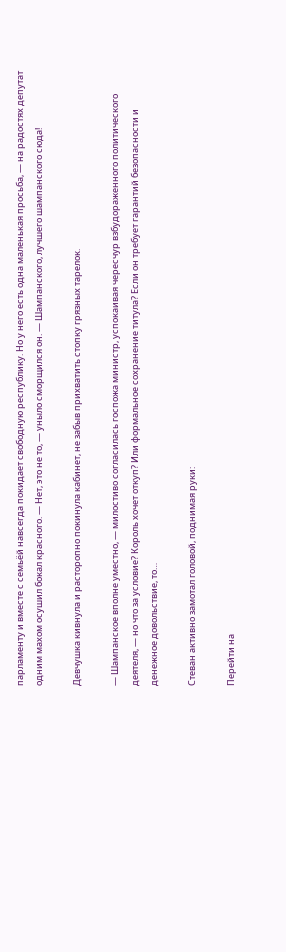парламенту и вместе с семьёй навсегда покидает свободную республику. Но у него есть одна маленькая просьба, — на радостях депутат одним махом осушил бокал красного. — Нет, это не то, — уныло сморщился он. — Шампанского, лучшего шампанского сюда!

Девчушка кивнула и расторопно покинула кабинет, не забыв прихватить стопку грязных тарелок.

— Шампанское вполне уместно, — милостиво согласилась госпожа министр, успокаивая чересчур взбудораженного политического деятеля, — но что за условие? Король хочет откуп? Или формальное сохранение титула? Если он требует гарантий безопасности и денежное довольствие, то…

Стеван активно замотал головой, поднимая руки:

Перейти на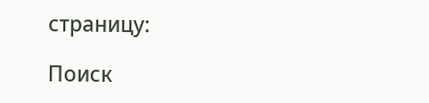страницу:

Поиск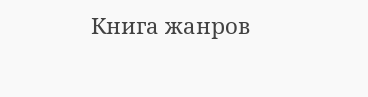Книга жанров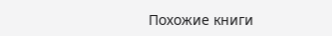Похожие книги